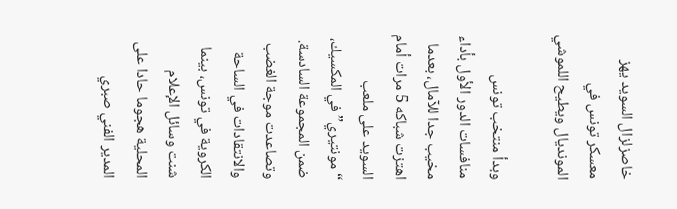خاصزلزال السويد يهز معسكر تونس في المونديال ويطيح اللموشي

وبدأ منتخب تونس منافسات الدور الأول بأداء مخيب جدا للآمال، بعدما اهتزت شباكه 5 مرات أمام السويد على ملعب “مونتيري” في المكسيك، ضمن المجموعة السادسة.
وتصاعدت موجة الغضب والانتقادات في الساحة الكروية في تونس، بينما شنت وسائل الإعلام المحلية هجوما حادا على المدير الفني صبري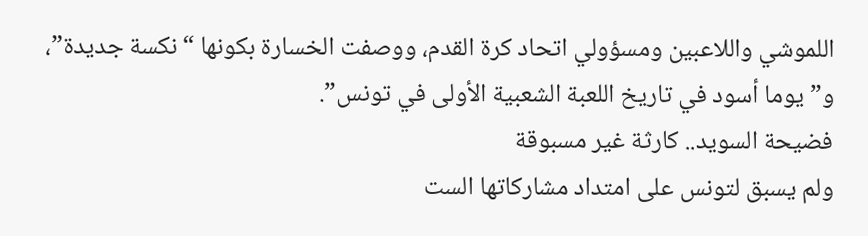اللموشي واللاعبين ومسؤولي اتحاد كرة القدم، ووصفت الخسارة بكونها “نكسة جديدة”، و”يوما أسود في تاريخ اللعبة الشعبية الأولى في تونس”.
فضيحة السويد.. كارثة غير مسبوقة
ولم يسبق لتونس على امتداد مشاركاتها الست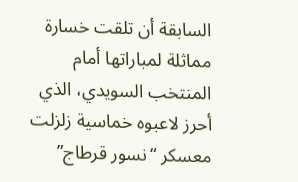السابقة أن تلقت خسارة مماثلة لمباراتها أمام المنتخب السويدي، الذي أحرز لاعبوه خماسية زلزلت معسكر “نسور قرطاج”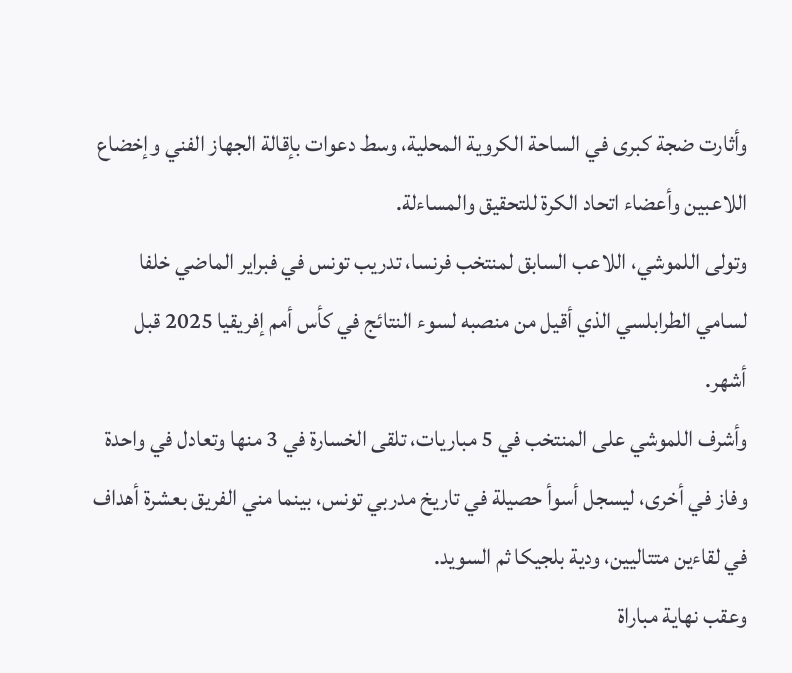وأثارت ضجة كبرى في الساحة الكروية المحلية، وسط دعوات بإقالة الجهاز الفني وإخضاع اللاعبين وأعضاء اتحاد الكرة للتحقيق والمساءلة.
وتولى اللموشي، اللاعب السابق لمنتخب فرنسا، تدريب تونس في فبراير الماضي خلفا لسامي الطرابلسي الذي أقيل من منصبه لسوء النتائج في كأس أمم إفريقيا 2025 قبل أشهر.
وأشرف اللموشي على المنتخب في 5 مباريات، تلقى الخسارة في 3 منها وتعادل في واحدة وفاز في أخرى، ليسجل أسوأ حصيلة في تاريخ مدربي تونس، بينما مني الفريق بعشرة أهداف في لقاءين متتاليين، ودية بلجيكا ثم السويد.
وعقب نهاية مباراة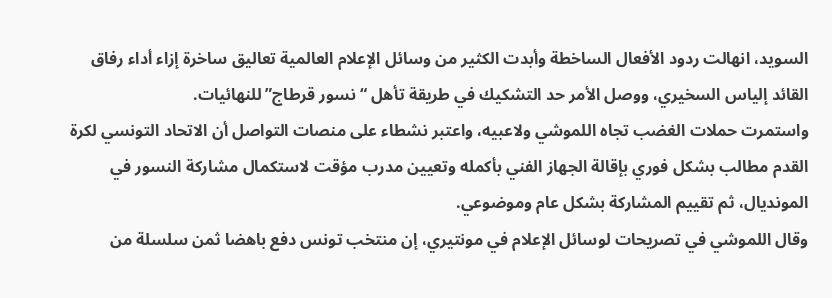السويد، انهالت ردود الأفعال الساخطة وأبدت الكثير من وسائل الإعلام العالمية تعاليق ساخرة إزاء أداء رفاق القائد إلياس السخيري، ووصل الأمر حد التشكيك في طريقة تأهل “نسور قرطاج” للنهائيات.
واستمرت حملات الغضب تجاه اللموشي ولاعبيه، واعتبر نشطاء على منصات التواصل أن الاتحاد التونسي لكرة القدم مطالب بشكل فوري بإقالة الجهاز الفني بأكمله وتعيين مدرب مؤقت لاستكمال مشاركة النسور في المونديال، ثم تقييم المشاركة بشكل عام وموضوعي.
وقال اللموشي في تصريحات لوسائل الإعلام في مونتيري، إن منتخب تونس دفع باهضا ثمن سلسلة من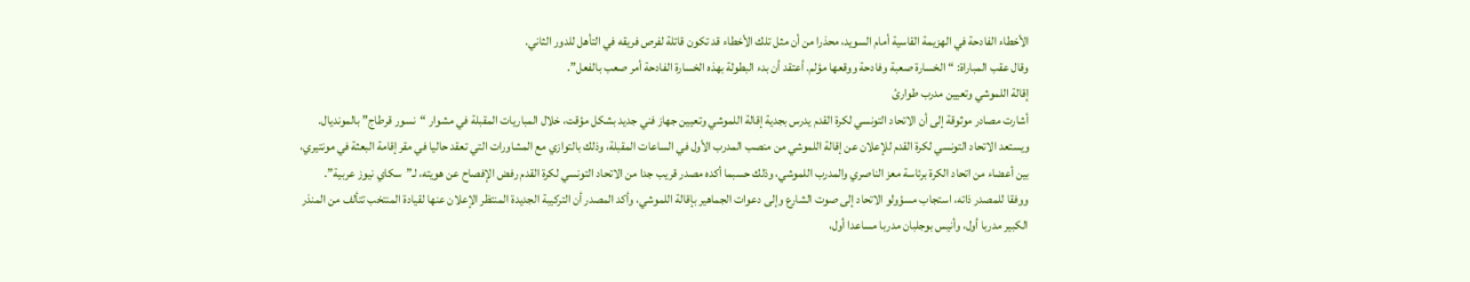الأخطاء الفادحة في الهزيمة القاسية أمام السويد، محذرا من أن مثل تلك الأخطاء قد تكون قاتلة لفرص فريقه في التأهل للدور الثاني.
وقال عقب المباراة: “الخسارة صعبة وفادحة ووقعها مؤلم. أعتقد أن بدء البطولة بهذه الخسارة الفادحة أمر صعب بالفعل”.
إقالة اللموشي وتعيين مدرب طوارئ
أشارت مصادر موثوقة إلى أن الاتحاد التونسي لكرة القدم يدرس بجدية إقالة اللموشي وتعيين جهاز فني جديد بشكل مؤقت، خلال المباريات المقبلة في مشوار “نسور قرطاج” بالمونديال.
ويستعد الاتحاد التونسي لكرة القدم للإعلان عن إقالة اللموشي من منصب المدرب الأول في الساعات المقبلة، وذلك بالتوازي مع المشاورات التي تعقد حاليا في مقر إقامة البعثة في مونتيري، بين أعضاء من اتحاد الكرة برئاسة معز الناصري والمدرب اللموشي، وذلك حسبما أكده مصدر قريب جدا من الاتحاد التونسي لكرة القدم رفض الإفصاح عن هويته، لـ”سكاي نيوز عربية”.
ووفقا للمصدر ذاته، استجاب مسؤولو الاتحاد إلى صوت الشارع وإلى دعوات الجماهير بإقالة اللموشي، وأكد المصدر أن التركيبة الجديدة المنتظر الإعلان عنها لقيادة المنتخب تتألف من المنذر الكبير مدربا أول، وأنيس بوجلبان مدربا مساعدا أول،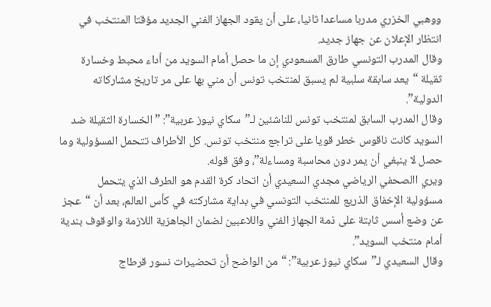ووهبي الخزري مدربا مساعدا ثانيا، على أن يقود الجهاز الفني الجديد مؤقتا المنتخب في انتظار الإعلان عن جهاز جديد.
وقال المدرب التونسي طارق المسعودي إن ما حصل أمام السويد من أداء محبط وخسارة ثقيلة “يعد سابقة سلبية لم يسبق لمنتخب تونس أن مني بها على مر تاريخ مشاركاته الدولية”.
وقال المدرب السابق لمنتخب تونس للناشئين لـ”سكاي نيوز عربية”: ” الخسارة الثقيلة ضد السويد كانت ناقوس خطر قويا على تراجع منتخب تونس. كل الأطراف تتحمل المسؤولية وما حصل لا ينبغي أن يمر دون محاسبة ومساءلة”، وفق قوله.
ويري االصحفي الرياضي مجدي السعيدي أن اتحاد كرة القدم هو الطرف الذي يتحمل مسؤولية الإخفاق الذريع للمنتخب التونسي في بداية مشاركته في كأس العالم، بعد أن “عجز عن وضع أسس ثابتة على ذمة الجهاز الفني واللاعبين لضمان الجاهزية اللازمة والوقوف بندية أمام منتخب السويد”.
وقال السعيدي لـ”سكاي نيوز عربية”: “من الواضح أن تحضيرات نسور قرطاج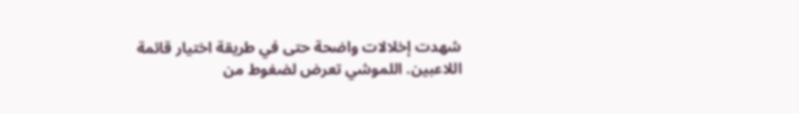شهدت إخلالات واضحة حتى في طريقة اختيار قائمة اللاعبين. اللموشي تعرض لضغوط من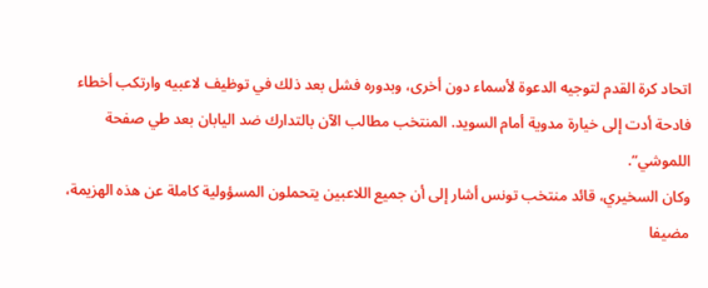اتحاد كرة القدم لتوجيه الدعوة لأسماء دون أخرى، وبدوره فشل بعد ذلك في توظيف لاعبيه وارتكب أخطاء فادحة أدت إلى خيارة مدوية أمام السويد. المنتخب مطالب الآن بالتدارك ضد اليابان بعد طي صفحة اللموشي”.
وكان السخيري، قائد منتخب تونس أشار إلى أن جميع اللاعبين يتحملون المسؤولية كاملة عن هذه الهزيمة، مضيفا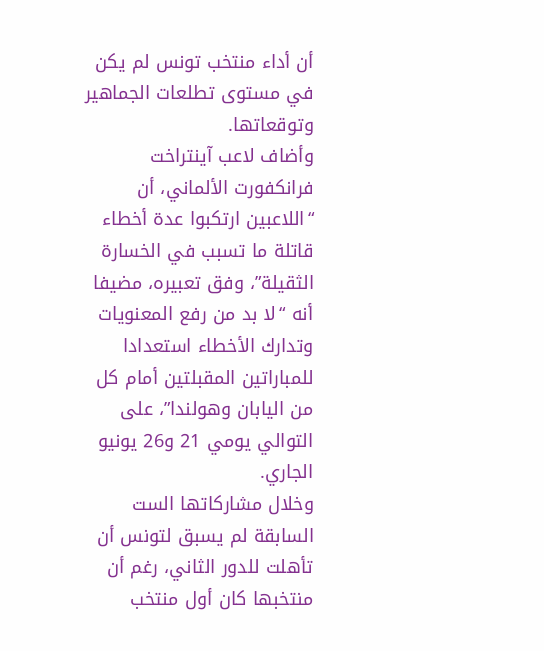أن أداء منتخب تونس لم يكن في مستوى تطلعات الجماهير وتوقعاتها.
وأضاف لاعب آينتراخت فرانكفورت الألماني، أن “اللاعبين ارتكبوا عدة أخطاء قاتلة ما تسبب في الخسارة الثقيلة”، وفق تعبيره، مضيفا أنه “لا بد من رفع المعنويات وتدارك الأخطاء استعدادا للمباراتين المقبلتين أمام كل من اليابان وهولندا”، على التوالي يومي 21 و26 يونيو الجاري.
وخلال مشاركاتها الست السابقة لم يسبق لتونس أن تأهلت للدور الثاني، رغم أن منتخبها كان أول منتخب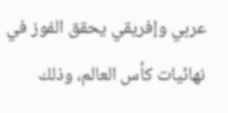عربي وإفريقي يحقق الفوز في نهائيات كأس العالم، وذلك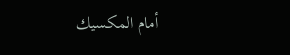أمام المكسيك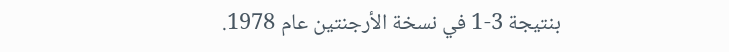بنتيجة 3-1 في نسخة الأرجنتين عام 1978.